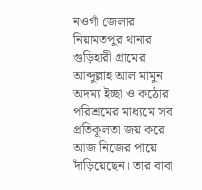নওগাঁ জেলার নিয়ামতপুর থানার গুড়িহারী গ্রামের আব্দুল্লাহ আল মামুন অদম্য ইচ্ছা ও কঠোর পরিশ্রমের মাধ্যমে সব প্রতিকূলতা জয় করে আজ নিজের পায়ে দাঁড়িয়েছেন। তার বাবা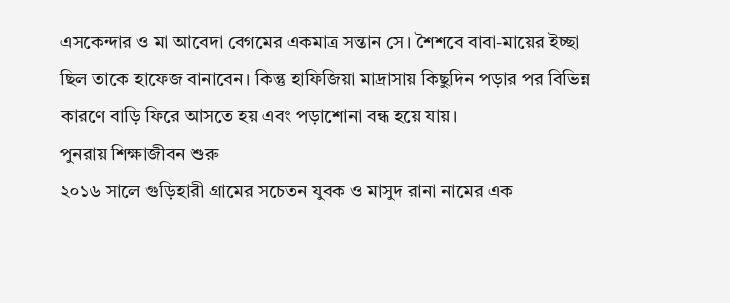এসকেন্দার ও মা আবেদা বেগমের একমাত্র সন্তান সে। শৈশবে বাবা-মায়ের ইচ্ছা ছিল তাকে হাফেজ বানাবেন। কিন্তু হাফিজিয়া মাদ্রাসায় কিছুদিন পড়ার পর বিভিন্ন কারণে বাড়ি ফিরে আসতে হয় এবং পড়াশোনা বন্ধ হয়ে যায়।
পুনরায় শিক্ষাজীবন শুরু
২০১৬ সালে গুড়িহারী গ্রামের সচেতন যুবক ও মাসুদ রানা নামের এক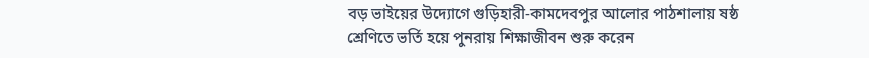বড় ভাইয়ের উদ্যোগে গুড়িহারী-কামদেবপুর আলোর পাঠশালায় ষষ্ঠ শ্রেণিতে ভর্তি হয়ে পুনরায় শিক্ষাজীবন শুরু করেন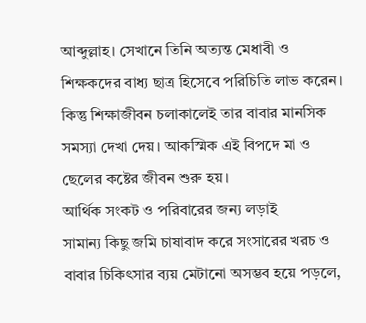আব্দুল্লাহ। সেখানে তিনি অত্যন্ত মেধাবী ও শিক্ষকদের বাধ্য ছাত্র হিসেবে পরিচিতি লাভ করেন। কিন্তু শিক্ষাজীবন চলাকালেই তার বাবার মানসিক সমস্যা দেখা দেয়। আকস্মিক এই বিপদে মা ও ছেলের কষ্টের জীবন শুরু হয়।
আর্থিক সংকট ও পরিবারের জন্য লড়াই
সামান্য কিছু জমি চাষাবাদ করে সংসারের খরচ ও বাবার চিকিৎসার ব্যয় মেটানো অসম্ভব হয়ে পড়লে,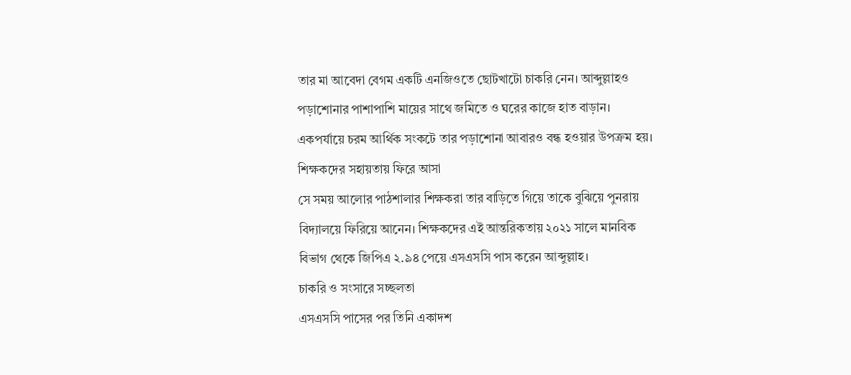তার মা আবেদা বেগম একটি এনজিওতে ছোটখাটো চাকরি নেন। আব্দুল্লাহও পড়াশোনার পাশাপাশি মায়ের সাথে জমিতে ও ঘরের কাজে হাত বাড়ান। একপর্যায়ে চরম আর্থিক সংকটে তার পড়াশোনা আবারও বন্ধ হওয়ার উপক্রম হয়।
শিক্ষকদের সহায়তায় ফিরে আসা
সে সময় আলোর পাঠশালার শিক্ষকরা তার বাড়িতে গিয়ে তাকে বুঝিয়ে পুনরায় বিদ্যালয়ে ফিরিয়ে আনেন। শিক্ষকদের এই আন্তরিকতায় ২০২১ সালে মানবিক বিভাগ থেকে জিপিএ ২.৯৪ পেয়ে এসএসসি পাস করেন আব্দুল্লাহ।
চাকরি ও সংসারে সচ্ছলতা
এসএসসি পাসের পর তিনি একাদশ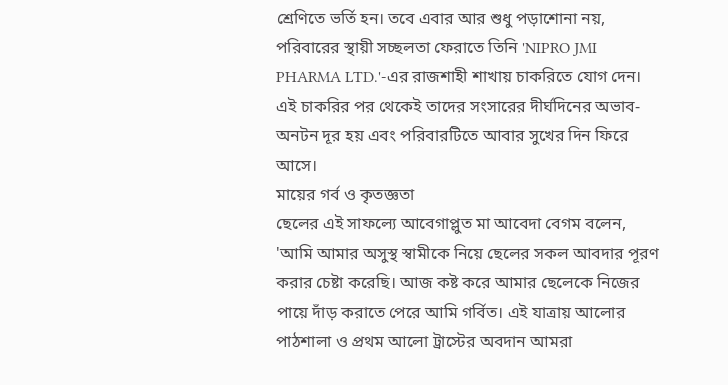শ্রেণিতে ভর্তি হন। তবে এবার আর শুধু পড়াশোনা নয়, পরিবারের স্থায়ী সচ্ছলতা ফেরাতে তিনি 'NIPRO JMI PHARMA LTD.'-এর রাজশাহী শাখায় চাকরিতে যোগ দেন। এই চাকরির পর থেকেই তাদের সংসারের দীর্ঘদিনের অভাব-অনটন দূর হয় এবং পরিবারটিতে আবার সুখের দিন ফিরে আসে।
মায়ের গর্ব ও কৃতজ্ঞতা
ছেলের এই সাফল্যে আবেগাপ্লুত মা আবেদা বেগম বলেন, 'আমি আমার অসুস্থ স্বামীকে নিয়ে ছেলের সকল আবদার পূরণ করার চেষ্টা করেছি। আজ কষ্ট করে আমার ছেলেকে নিজের পায়ে দাঁড় করাতে পেরে আমি গর্বিত। এই যাত্রায় আলোর পাঠশালা ও প্রথম আলো ট্রাস্টের অবদান আমরা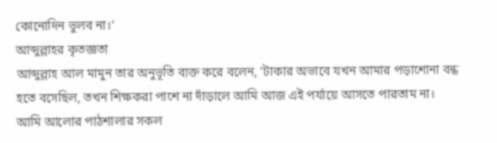কোনোদিন ভুলব না।'
আব্দুল্লাহর কৃতজ্ঞতা
আব্দুল্লাহ আল মামুন তার অনুভূতি ব্যক্ত করে বলেন, 'টাকার অভাবে যখন আমার পড়াশোনা বন্ধ হতে বসেছিল, তখন শিক্ষকরা পাশে না দাঁড়ালে আমি আজ এই পর্যায়ে আসতে পারতাম না। আমি আলোর পাঠশালার সকল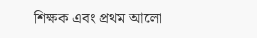শিক্ষক এবং প্রথম আলো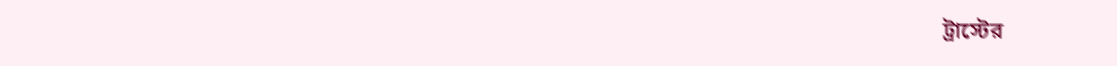ট্রাস্টের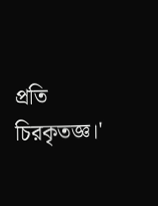প্রতি চিরকৃতজ্ঞ।'